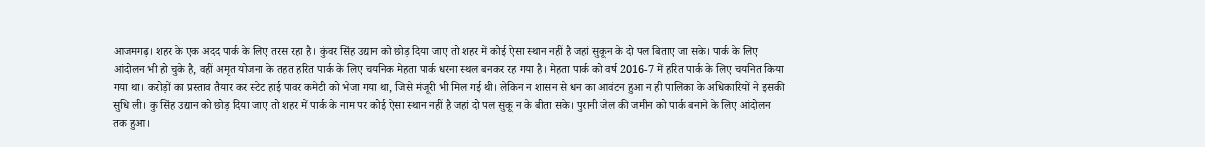आजमगढ़। शहर के एक अदद पार्क के लिए तरस रहा है। कुंवर सिंह उद्यान को छोड़ दिया जाए तो शहर में कोई ऐसा स्थान नहीं है जहां सुकून के दो पल बिताए जा सके। पार्क के लिए आंदोलन भी हो चुके है, वहीं अमृत योजना के तहत हरित पार्क के लिए चयनिक मेहता पार्क धरना स्थल बनकर रह गया है। मेहता पार्क को वर्ष 2016-7 में हरित पार्क के लिए चयनित किया गया था। करोड़ों का प्रस्ताव तैयार कर स्टेट हाई पावर कमेटी को भेजा गया था, जिसे मंजूरी भी मिल गई थी। लेकिन न शासन से धन का आवंटन हुआ न ही पालिका के अधिकारियों ने इसकी सुधि ली। कु सिंह उद्यान को छोड़ दिया जाए तो शहर में पार्क के नाम पर कोई ऐसा स्थान नहीं है जहां दो पल सुकू न के बीता सके। पुरानी जेल की जमीन को पार्क बनाने के लिए आंदोलन तक हुआ।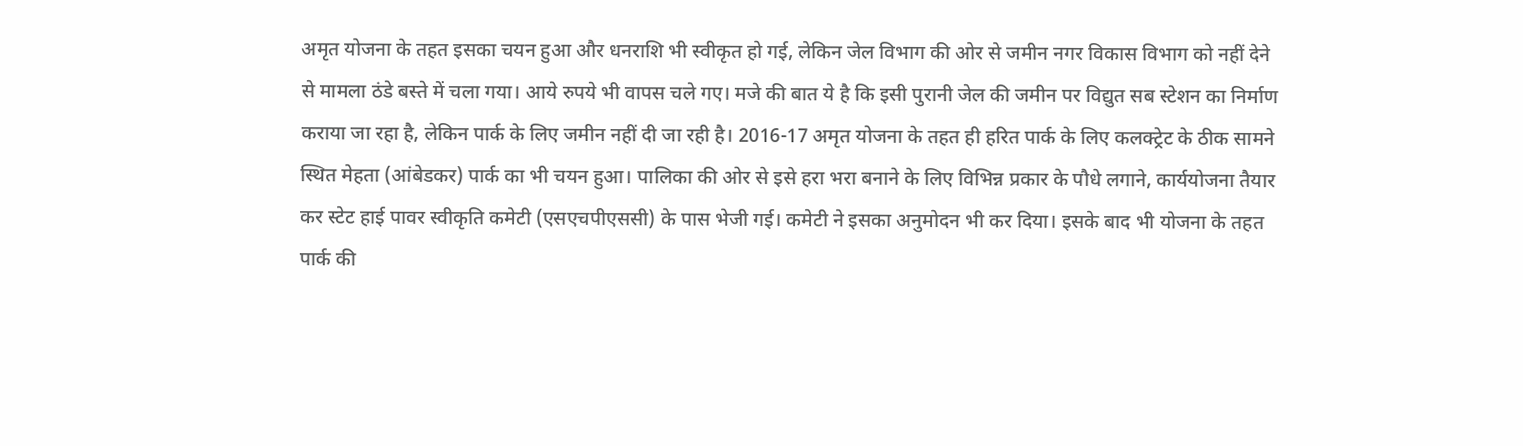अमृत योजना के तहत इसका चयन हुआ और धनराशि भी स्वीकृत हो गई, लेकिन जेल विभाग की ओर से जमीन नगर विकास विभाग को नहीं देने से मामला ठंडे बस्ते में चला गया। आये रुपये भी वापस चले गए। मजे की बात ये है कि इसी पुरानी जेल की जमीन पर विद्युत सब स्टेशन का निर्माण कराया जा रहा है, लेकिन पार्क के लिए जमीन नहीं दी जा रही है। 2016-17 अमृत योजना के तहत ही हरित पार्क के लिए कलक्ट्रेट के ठीक सामने स्थित मेहता (आंबेडकर) पार्क का भी चयन हुआ। पालिका की ओर से इसे हरा भरा बनाने के लिए विभिन्न प्रकार के पौधे लगाने, कार्ययोजना तैयार कर स्टेट हाई पावर स्वीकृति कमेटी (एसएचपीएससी) के पास भेजी गई। कमेटी ने इसका अनुमोदन भी कर दिया। इसके बाद भी योजना के तहत पार्क की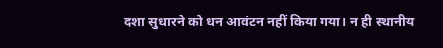दशा सुधारने को धन आवंटन नहीं किया गया। न ही स्थानीय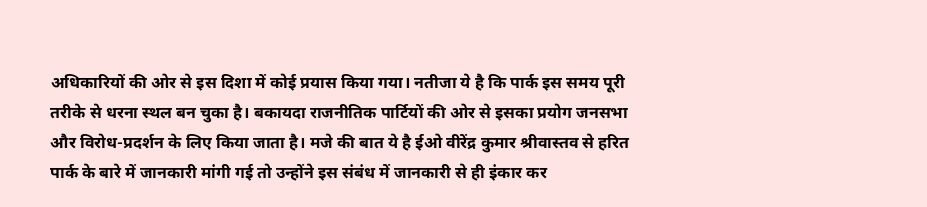अधिकारियों की ओर से इस दिशा में कोई प्रयास किया गया। नतीजा ये है कि पार्क इस समय पूरी तरीके से धरना स्थल बन चुका है। बकायदा राजनीतिक पार्टियों की ओर से इसका प्रयोग जनसभा और विरोध-प्रदर्शन के लिए किया जाता है। मजे की बात ये है ईओ वीरेंद्र कुमार श्रीवास्तव से हरित पार्क के बारे में जानकारी मांगी गई तो उन्होंने इस संबंध में जानकारी से ही इंकार कर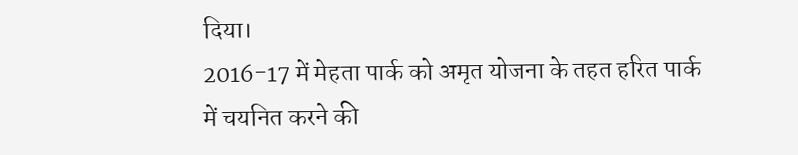दिया।
2016-17 में मेहता पार्क को अमृत योजना के तहत हरित पार्क में चयनित करने की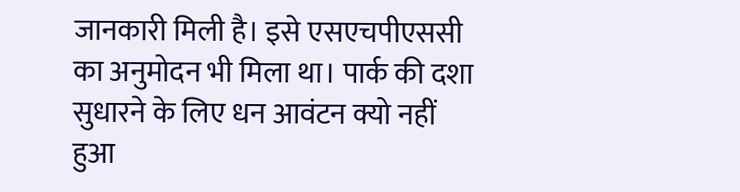जानकारी मिली है। इसे एसएचपीएससी का अनुमोदन भी मिला था। पार्क की दशा सुधारने के लिए धन आवंटन क्यो नहीं हुआ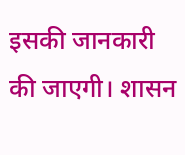इसकी जानकारी की जाएगी। शासन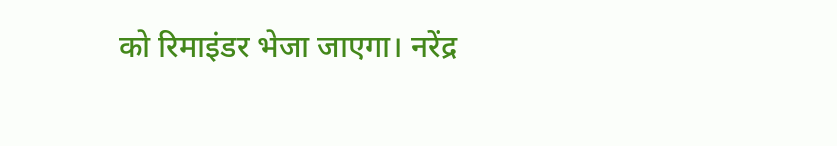को रिमाइंडर भेजा जाएगा। नरेंद्र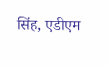सिंह, एडीएम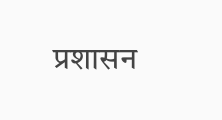प्रशासन